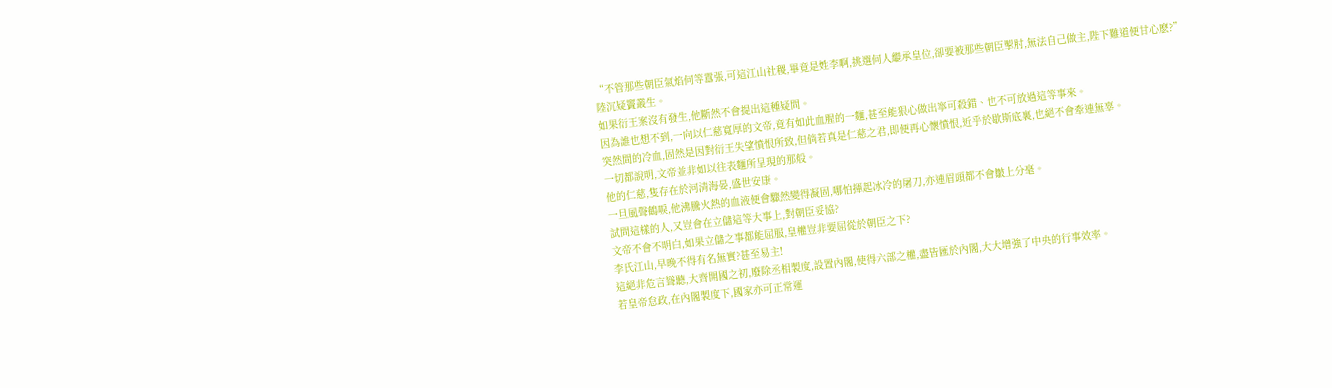“不管那些朝臣氣焰何等囂張,可這江山社稷,畢竟是姓李啊,挑選何人繼承皇位,卻要被那些朝臣掣肘,無法自己做主,陛下難道便甘心麽?”
陸沉疑竇叢生。
如果衍王案沒有發生,他斷然不會提出這種疑問。
因為誰也想不到,一向以仁慈寬厚的文帝,竟有如此血腥的一麵,甚至能狠心做出寧可殺錯、也不可放過這等事來。
突然間的冷血,固然是因對衍王失望憤恨所致,但倘若真是仁慈之君,即便再心懷憤恨,近乎於歇斯底裏,也絕不會牽連無辜。
一切都說明,文帝並非如以往表麵所呈現的那般。
他的仁慈,隻存在於河清海晏,盛世安康。
一旦風聲鶴唳,他沸騰火熱的血液便會驟然變得凝固,哪怕揮起冰冷的屠刀,亦連眉頭都不會皺上分毫。
試問這樣的人,又豈會在立儲這等大事上,對朝臣妥協?
文帝不會不明白,如果立儲之事都能屈服,皇權豈非要屈從於朝臣之下?
李氏江山,早晚不得有名無實?甚至易主!
這絕非危言聳聽,大齊開國之初,廢除丞相製度,設置內閣,使得六部之權,盡皆匯於內閣,大大增強了中央的行事效率。
若皇帝怠政,在內閣製度下,國家亦可正常運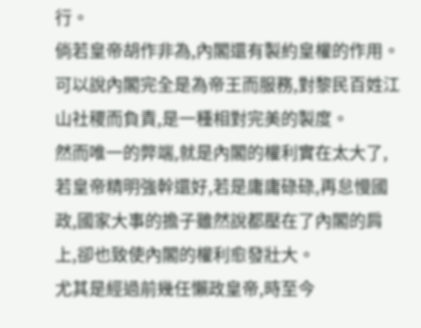行。
倘若皇帝胡作非為,內閣還有製約皇權的作用。
可以說內閣完全是為帝王而服務,對黎民百姓江山社稷而負責,是一種相對完美的製度。
然而唯一的弊端,就是內閣的權利實在太大了,若皇帝精明強幹還好,若是庸庸碌碌,再怠慢國政,國家大事的擔子雖然說都壓在了內閣的肩上,卻也致使內閣的權利愈發壯大。
尤其是經過前幾任懶政皇帝,時至今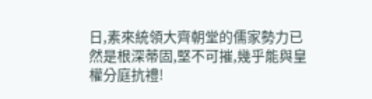日,素來統領大齊朝堂的儒家勢力已然是根深蒂固,堅不可摧,幾乎能與皇權分庭抗禮!